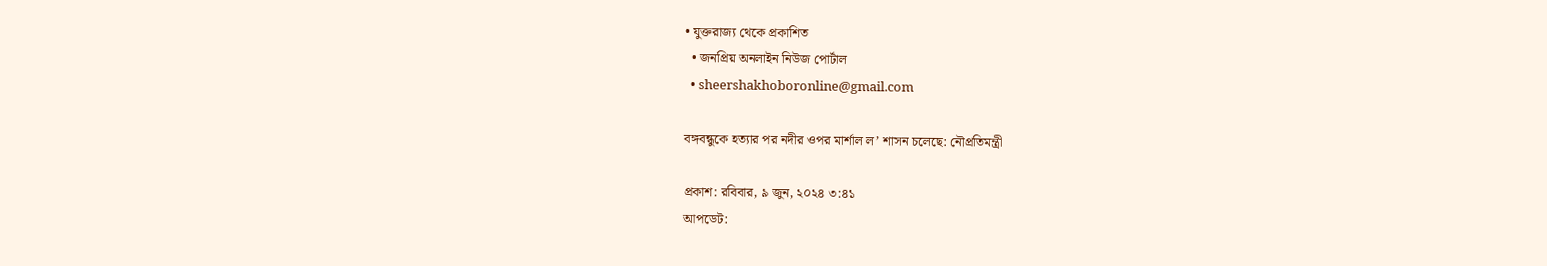• যুক্তরাজ্য থেকে প্রকাশিত
  • জনপ্রিয় অনলাইন নিউজ পোর্টাল
  • sheershakhoboronline@gmail.com

বঙ্গবন্ধুকে হত্যার পর নদীর ওপর মার্শাল ল’ শাসন চলেছে: নৌপ্রতিমন্ত্রী

প্রকাশ: রবিবার, ৯ জুন, ২০২৪ ৩:৪১
আপডেট: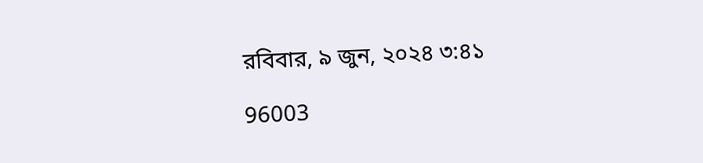রবিবার, ৯ জুন, ২০২৪ ৩:৪১

96003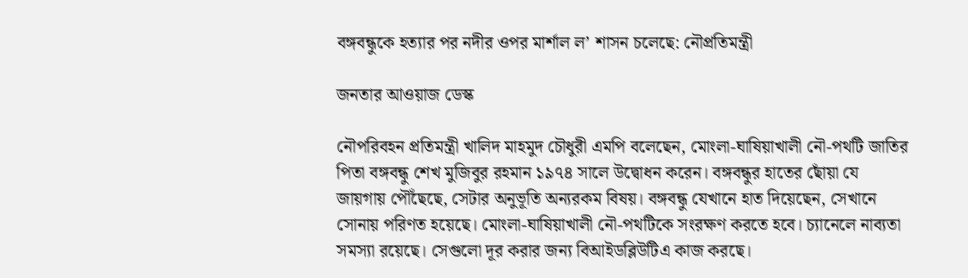বঙ্গবন্ধুকে হত্যার পর নদীর ওপর মার্শাল ল’ শাসন চলেছে: নৌপ্রতিমন্ত্রী

জনতার আওয়াজ ডেস্ক

নৌপরিবহন প্রতিমন্ত্রী খালিদ মাহমুদ চৌধুরী এমপি বলেছেন, মোংলা-ঘাষিয়াখালী নৌ-পথটি জাতির পিতা বঙ্গবন্ধু শেখ মুজিবুর রহমান ১৯৭৪ সালে উদ্বোধন করেন। বঙ্গবন্ধুর হাতের ছোঁয়া যে জায়গায় পৌঁছেছে, সেটার অনুভূতি অন্যরকম বিষয়। বঙ্গবন্ধু যেখানে হাত দিয়েছেন, সেখানে সোনায় পরিণত হয়েছে। মোংলা-ঘাষিয়াখালী নৌ-পথটিকে সংরক্ষণ করতে হবে। চ্যানেলে নাব্যতা সমস্যা রয়েছে। সেগুলো দূর করার জন্য বিআইডব্লিউটিএ কাজ করছে।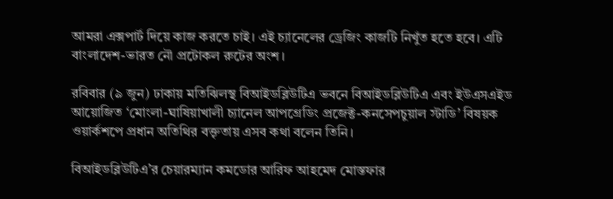আমরা এক্সপার্ট দিয়ে কাজ করতে চাই। এই চ্যানেলের ড্রেজিং কাজটি নিখুঁত হতে হবে। এটি বাংলাদেশ-ভারত নৌ প্রটোকল রুটের অংশ।

রবিবার (৯ জুন) ঢাকায় মতিঝিলস্থ বিআইডব্লিউটিএ ভবনে বিআইডব্লিউটিএ এবং ইউএসএইড আয়োজিত ‘মোংলা-ঘাষিয়াখালী চ্যানেল আপগ্রেডিং প্রজেক্ট-কনসেপচুয়াল স্টাডি’ বিষয়ক ওয়ার্কশপে প্রধান অতিথির বক্তৃতায় এসব কথা বলেন তিনি।

বিআইডব্লিউটিএ’র চেয়ারম্যান কমডোর আরিফ আহমেদ মোস্তফার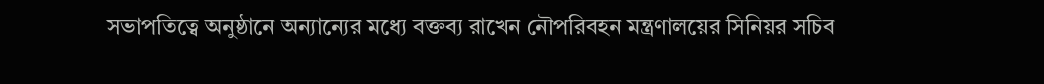সভাপতিত্বে অনুষ্ঠানে অন্যান্যের মধ্যে বক্তব্য রাখেন নৌপরিবহন মন্ত্রণালয়ের সিনিয়র সচিব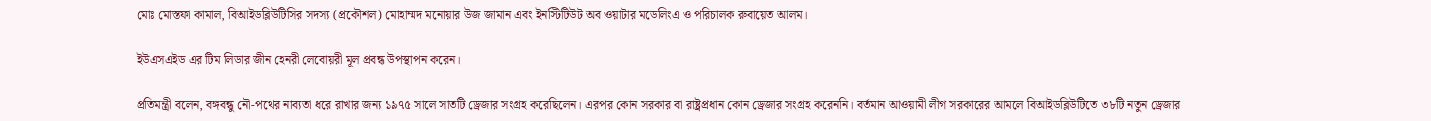মোঃ মোস্তফা কামাল, বিআইডব্লিউটিসির সদস্য (প্রকৌশল) মোহাম্মদ মনোয়ার উজ জামান এবং ইনস্টিটিউট অব ওয়াটার মডেলিংএ ও পরিচালক রুবায়েত আলম।

ইউএসএইড এর টিম লিডার জীন হেনরী লেবোয়রী মূল প্রবন্ধ উপস্থাপন করেন।

প্রতিমন্ত্রী বলেন, বঙ্গবন্ধু নৌ-পথের নাব্যতা ধরে রাখার জন্য ১৯৭৫ সালে সাতটি ড্রেজার সংগ্রহ করেছিলেন। এরপর কোন সরকার বা রাষ্ট্রপ্রধান কোন ড্রেজার সংগ্রহ করেননি। বর্তমান আওয়ামী লীগ সরকারের আমলে বিআইডব্লিউটিতে ৩৮টি নতুন ড্রেজার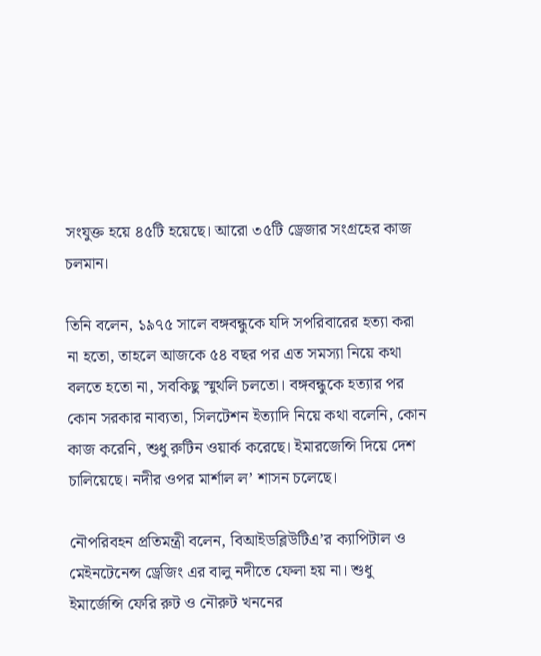সংযুক্ত হয়ে ৪৫টি হয়েছে। আরো ৩৫টি ড্রেজার সংগ্রহের কাজ চলমান।

তিনি বলেন, ১৯৭৫ সালে বঙ্গবন্ধুকে যদি সপরিবারের হত্যা করা না হতো, তাহলে আজকে ৫৪ বছর পর এত সমস্যা নিয়ে কথা বলতে হতো না, সবকিছু স্মুথলি চলতো। বঙ্গবন্ধুকে হত্যার পর কোন সরকার নাব্যতা, সিলটেশন ইত্যাদি নিয়ে কথা বলেনি, কোন কাজ করেনি, শুধু রুটিন ওয়ার্ক করেছে। ইমারজেন্সি দিয়ে দেশ চালিয়েছে। নদীর ওপর মার্শাল ল’ শাসন চলেছে।

নৌপরিবহন প্রতিমন্ত্রী বলেন, বিআইডব্লিউটিএ’র ক্যাপিটাল ও মেইনটেনেন্স ড্রেজিং এর বালু নদীতে ফেলা হয় না। শুধু ইমার্জেন্সি ফেরি রুট ও নৌরুট খননের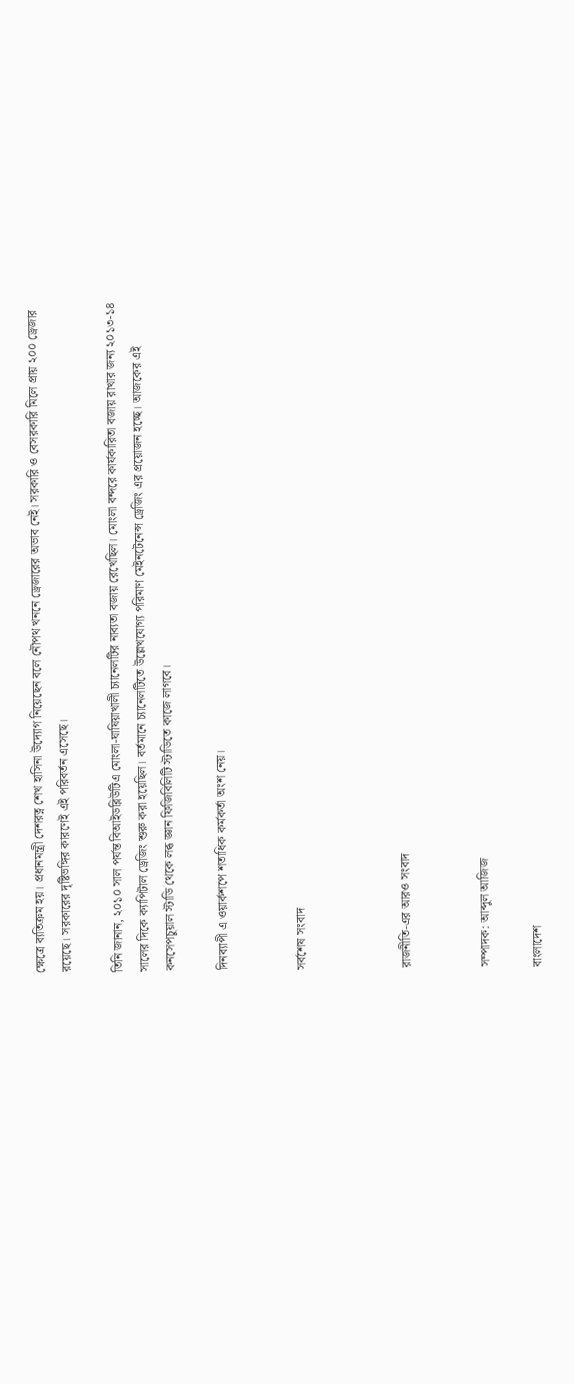ক্ষেত্রে ব্যতিক্রম হয়। প্রধানমন্ত্রী দেশরত্ন শেখ হাসিনা উদ্যোগ নিয়েছেন বলে নৌপথ খননে ড্রেজারের অভাব নেই। সরকারি ও বেসরকারি মিলে প্রায় ২০০ ড্রেজার রয়েছে। সরকারের দৃষ্টিভঙ্গির কারণেই এই পরিবর্তন এসেছে।

তিনি জানান, ২০১০ সাল পর্যন্ত বিআইডব্লিউটিএ মোংলা-ঘাষিয়াখালী চ্যানেলটির নাব্যতা বজায় রেখেছিল। মোংলা বন্দরে কার্যকারিতা বজায় রাখার জন্য ২০১৩-১৪ সালের দিকে ক্যাপিটাল ড্রেজিং শুরু করা হয়েছিল। বর্তমানে চ্যানেলটিতে উল্লেখযোগ্য পরিমাণ মেইনটেনেন্স ড্রেজিং এর প্রয়োজন হচ্ছে। আজকের এই কনসেপচুয়াল স্টাডি থেকে লব্ধ জ্ঞান ফিজিবিলিটি স্টাডিতে কাজে লাগবে।

দিনব্যাপী এ ওয়ার্কশপে শতাধিক কর্মকর্তা অংশ নেয়।


সর্বশেষ সংবাদ



রাজনীতি-এর আরও সংবাদ


সম্পাদক: আব্দুল আজিজ

বাংলাদেশ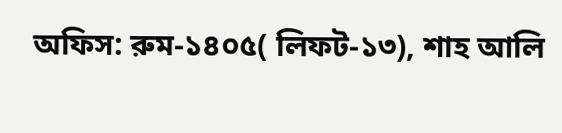অফিস: রুম-১৪০৫( লিফট-১৩), শাহ আলি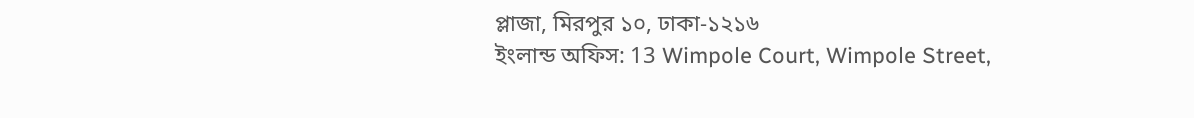প্লাজা, মিরপুর ১০, ঢাকা-১২১৬
ইংলান্ড অফিস: 13 Wimpole Court, Wimpole Street,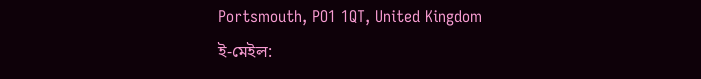Portsmouth, PO1 1QT, United Kingdom
ই-মেইল: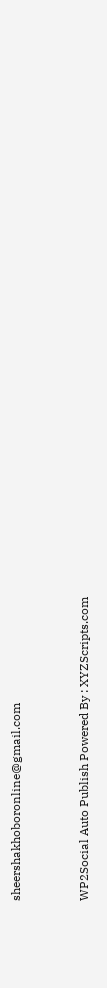sheershakhoboronline@gmail.com


WP2Social Auto Publish Powered By : XYZScripts.com